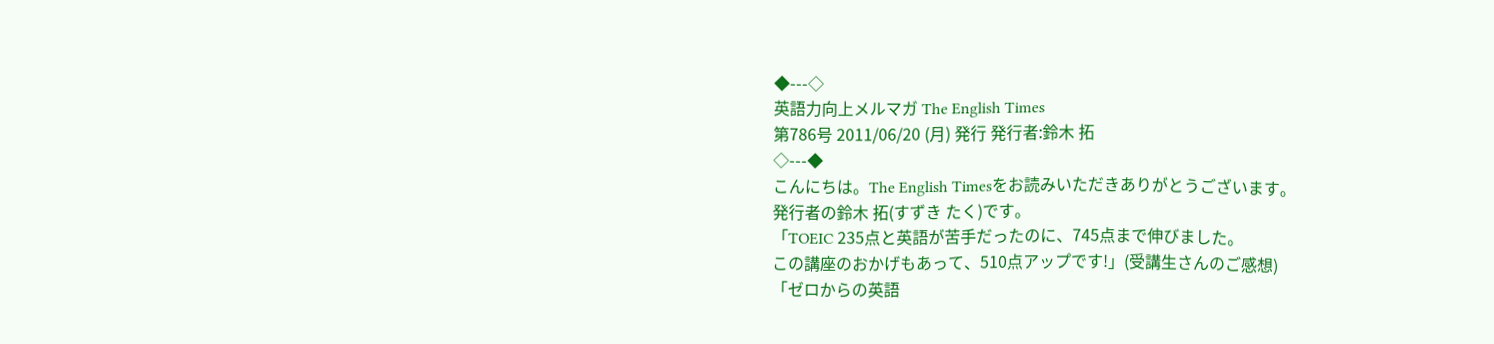◆---◇
英語力向上メルマガ The English Times
第786号 2011/06/20 (月) 発行 発行者:鈴木 拓
◇---◆
こんにちは。The English Timesをお読みいただきありがとうございます。
発行者の鈴木 拓(すずき たく)です。
「TOEIC 235点と英語が苦手だったのに、745点まで伸びました。
この講座のおかげもあって、510点アップです!」(受講生さんのご感想)
「ゼロからの英語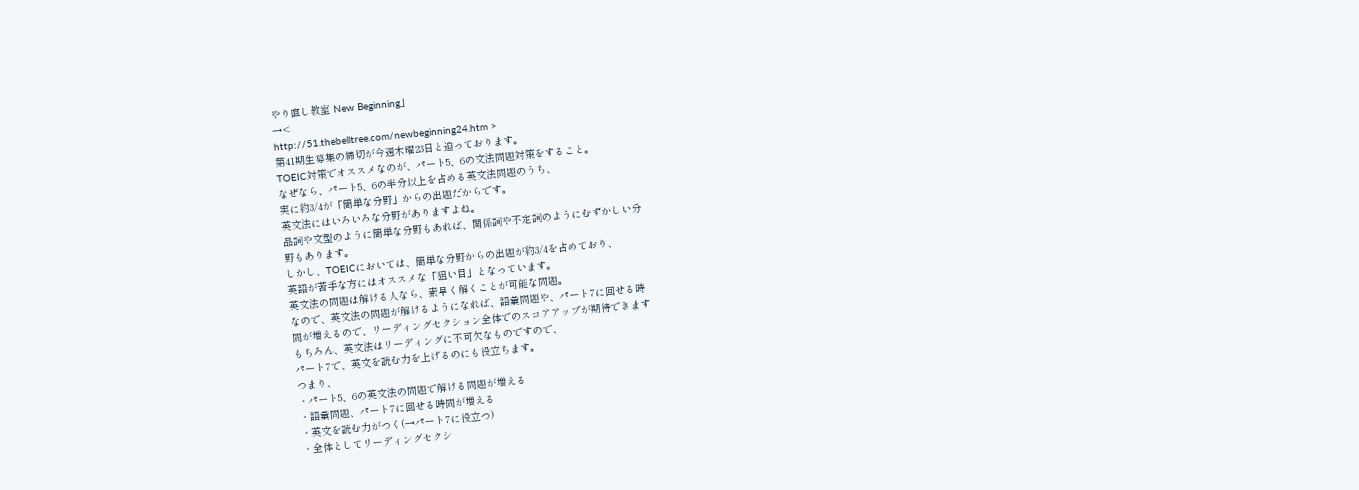やり直し教室 New Beginning」
→<
http://51.thebelltree.com/newbeginning24.htm >
第41期生募集の締切が今週木曜23日と迫っております。
TOEIC対策でオススメなのが、パート5、6の文法問題対策をすること。
なぜなら、パート5、6の半分以上を占める英文法問題のうち、
実に約3/4が「簡単な分野」からの出題だからです。
英文法にはいろいろな分野がありますよね。
品詞や文型のように簡単な分野もあれば、関係詞や不定詞のようにむずかしい分
野もあります。
しかし、TOEICにおいては、簡単な分野からの出題が約3/4を占めており、
英語が苦手な方にはオススメな「狙い目」となっています。
英文法の問題は解ける人なら、素早く解くことが可能な問題。
なので、英文法の問題が解けるようになれば、語彙問題や、パート7に回せる時
間が増えるので、リーディングセクション全体でのスコアアップが期待できます
もちろん、英文法はリーディングに不可欠なものですので、
パート7で、英文を読む力を上げるのにも役立ちます。
つまり、
・パート5、6の英文法の問題で解ける問題が増える
・語彙問題、パート7に回せる時間が増える
・英文を読む力がつく(→パート7に役立つ)
・全体としてリーディングセクシ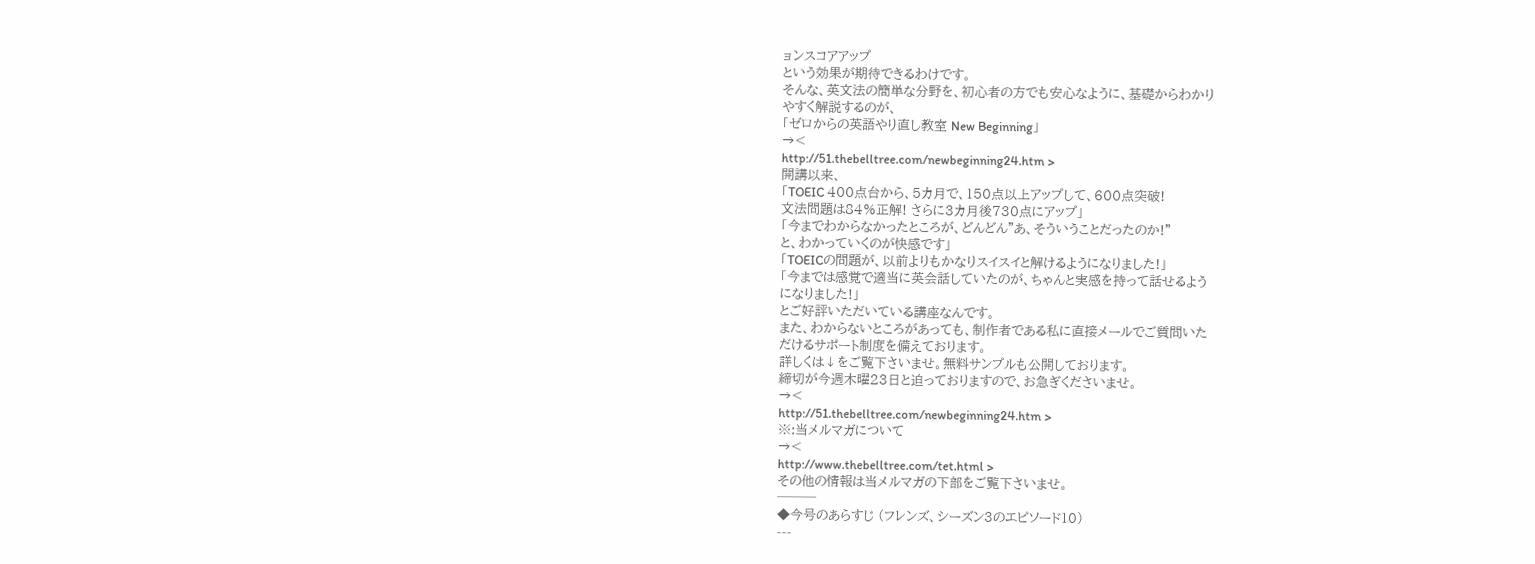ョンスコアアップ
という効果が期待できるわけです。
そんな、英文法の簡単な分野を、初心者の方でも安心なように、基礎からわかり
やすく解説するのが、
「ゼロからの英語やり直し教室 New Beginning」
→<
http://51.thebelltree.com/newbeginning24.htm >
開講以来、
「TOEIC 400点台から、5カ月で、150点以上アップして、600点突破!
文法問題は84%正解! さらに3カ月後730点にアップ」
「今までわからなかったところが、どんどん"あ、そういうことだったのか!"
と、わかっていくのが快感です」
「TOEICの問題が、以前よりもかなりスイスイと解けるようになりました!」
「今までは感覚で適当に英会話していたのが、ちゃんと実感を持って話せるよう
になりました!」
とご好評いただいている講座なんです。
また、わからないところがあっても、制作者である私に直接メールでご質問いた
だけるサポート制度を備えております。
詳しくは↓をご覧下さいませ。無料サンプルも公開しております。
締切が今週木曜23日と迫っておりますので、お急ぎくださいませ。
→<
http://51.thebelltree.com/newbeginning24.htm >
※:当メルマガについて
→<
http://www.thebelltree.com/tet.html >
その他の情報は当メルマガの下部をご覧下さいませ。
───
◆今号のあらすじ (フレンズ、シーズン3のエピソード10)
---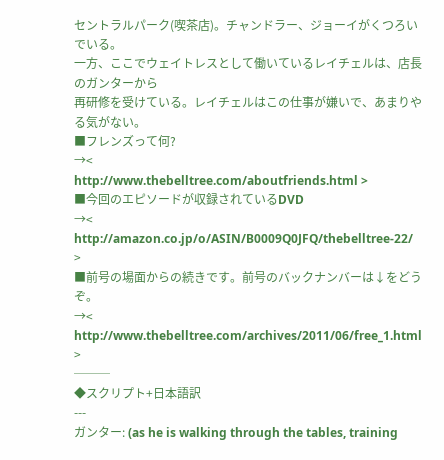セントラルパーク(喫茶店)。チャンドラー、ジョーイがくつろいでいる。
一方、ここでウェイトレスとして働いているレイチェルは、店長のガンターから
再研修を受けている。レイチェルはこの仕事が嫌いで、あまりやる気がない。
■フレンズって何?
→<
http://www.thebelltree.com/aboutfriends.html >
■今回のエピソードが収録されているDVD
→<
http://amazon.co.jp/o/ASIN/B0009Q0JFQ/thebelltree-22/ >
■前号の場面からの続きです。前号のバックナンバーは↓をどうぞ。
→<
http://www.thebelltree.com/archives/2011/06/free_1.html >
───
◆スクリプト+日本語訳
---
ガンター: (as he is walking through the tables, training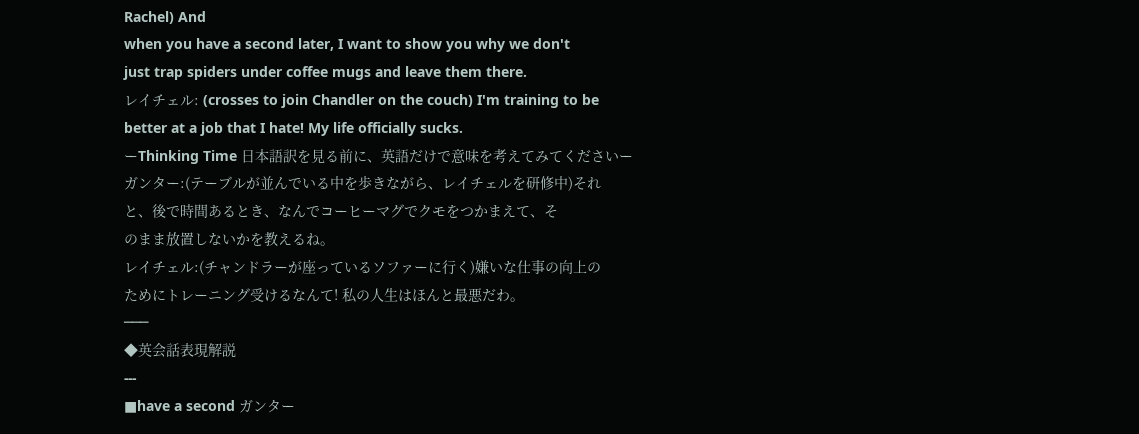Rachel) And
when you have a second later, I want to show you why we don't
just trap spiders under coffee mugs and leave them there.
レイチェル: (crosses to join Chandler on the couch) I'm training to be
better at a job that I hate! My life officially sucks.
ーThinking Time 日本語訳を見る前に、英語だけで意味を考えてみてくださいー
ガンター:(テーブルが並んでいる中を歩きながら、レイチェルを研修中)それ
と、後で時間あるとき、なんでコーヒーマグでクモをつかまえて、そ
のまま放置しないかを教えるね。
レイチェル:(チャンドラーが座っているソファーに行く)嫌いな仕事の向上の
ためにトレーニング受けるなんて! 私の人生はほんと最悪だわ。
───
◆英会話表現解説
---
■have a second ガンター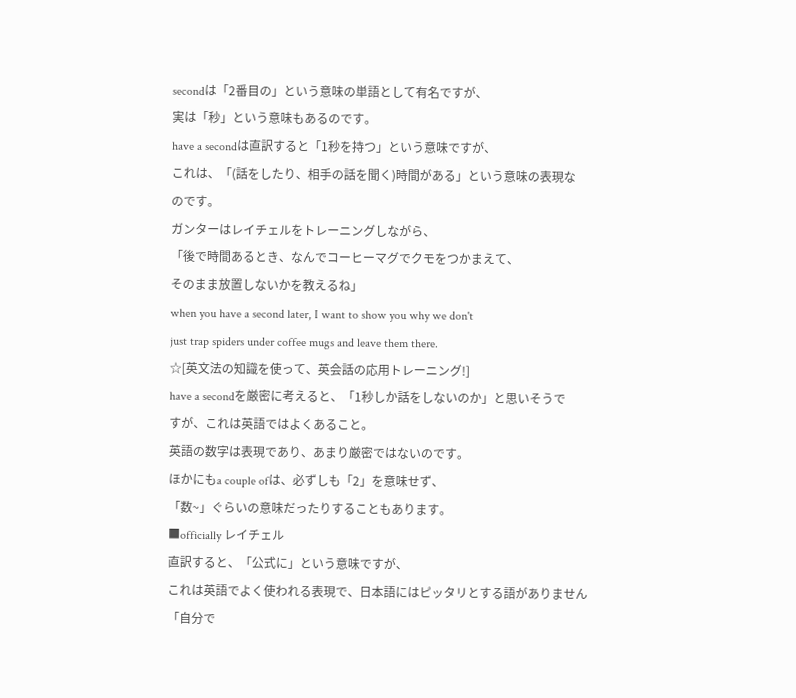secondは「2番目の」という意味の単語として有名ですが、
実は「秒」という意味もあるのです。
have a secondは直訳すると「1秒を持つ」という意味ですが、
これは、「(話をしたり、相手の話を聞く)時間がある」という意味の表現な
のです。
ガンターはレイチェルをトレーニングしながら、
「後で時間あるとき、なんでコーヒーマグでクモをつかまえて、
そのまま放置しないかを教えるね」
when you have a second later, I want to show you why we don't
just trap spiders under coffee mugs and leave them there.
☆[英文法の知識を使って、英会話の応用トレーニング!]
have a secondを厳密に考えると、「1秒しか話をしないのか」と思いそうで
すが、これは英語ではよくあること。
英語の数字は表現であり、あまり厳密ではないのです。
ほかにもa couple ofは、必ずしも「2」を意味せず、
「数~」ぐらいの意味だったりすることもあります。
■officially レイチェル
直訳すると、「公式に」という意味ですが、
これは英語でよく使われる表現で、日本語にはピッタリとする語がありません
「自分で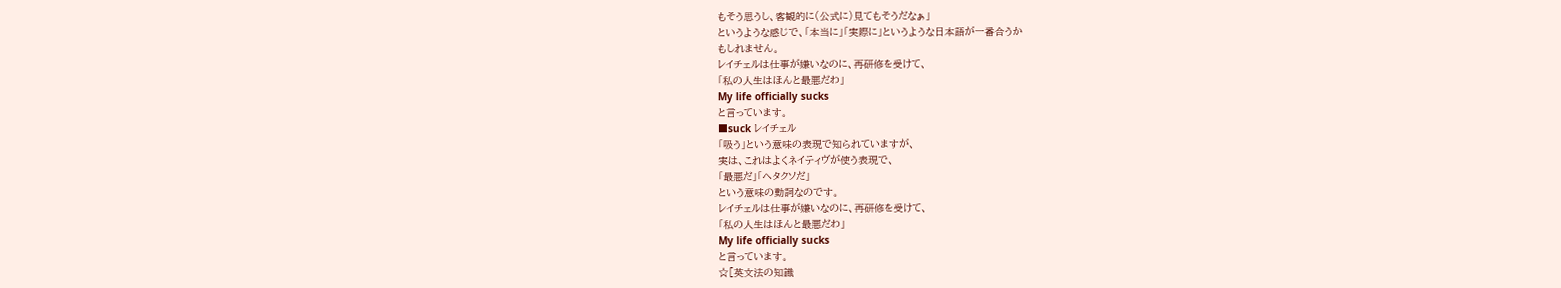もそう思うし、客観的に(公式に)見てもそうだなぁ」
というような感じで、「本当に」「実際に」というような日本語が一番合うか
もしれません。
レイチェルは仕事が嫌いなのに、再研修を受けて、
「私の人生はほんと最悪だわ」
My life officially sucks
と言っています。
■suck レイチェル
「吸う」という意味の表現で知られていますが、
実は、これはよくネイティヴが使う表現で、
「最悪だ」「ヘタクソだ」
という意味の動詞なのです。
レイチェルは仕事が嫌いなのに、再研修を受けて、
「私の人生はほんと最悪だわ」
My life officially sucks
と言っています。
☆[英文法の知識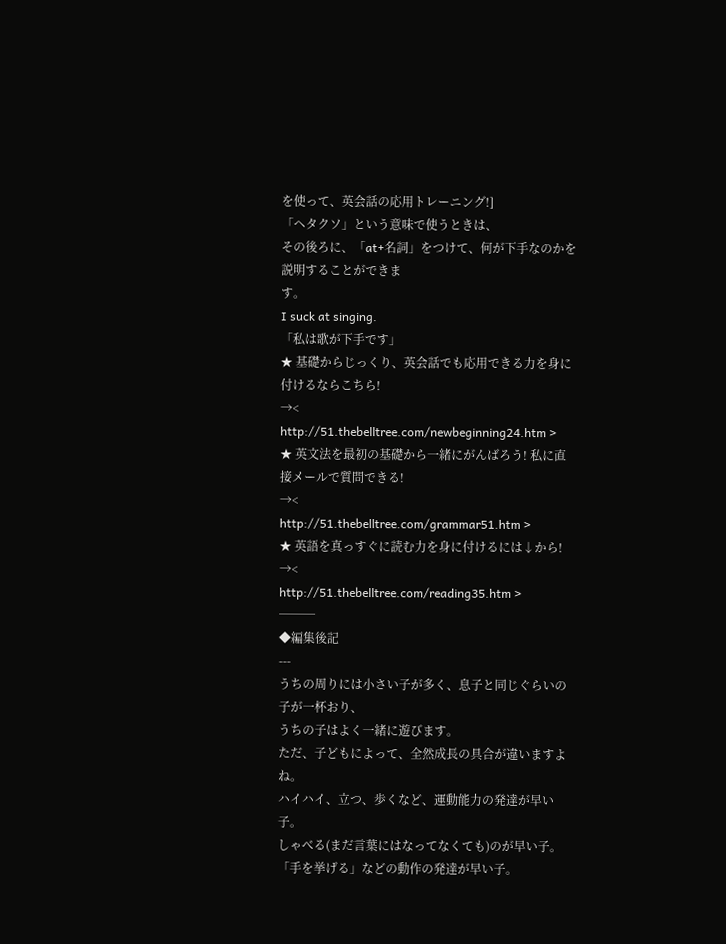を使って、英会話の応用トレーニング!]
「ヘタクソ」という意味で使うときは、
その後ろに、「at+名詞」をつけて、何が下手なのかを説明することができま
す。
I suck at singing.
「私は歌が下手です」
★ 基礎からじっくり、英会話でも応用できる力を身に付けるならこちら!
→<
http://51.thebelltree.com/newbeginning24.htm >
★ 英文法を最初の基礎から一緒にがんばろう! 私に直接メールで質問できる!
→<
http://51.thebelltree.com/grammar51.htm >
★ 英語を真っすぐに読む力を身に付けるには↓から!
→<
http://51.thebelltree.com/reading35.htm >
───
◆編集後記
---
うちの周りには小さい子が多く、息子と同じぐらいの子が一杯おり、
うちの子はよく一緒に遊びます。
ただ、子どもによって、全然成長の具合が違いますよね。
ハイハイ、立つ、歩くなど、運動能力の発達が早い子。
しゃべる(まだ言葉にはなってなくても)のが早い子。
「手を挙げる」などの動作の発達が早い子。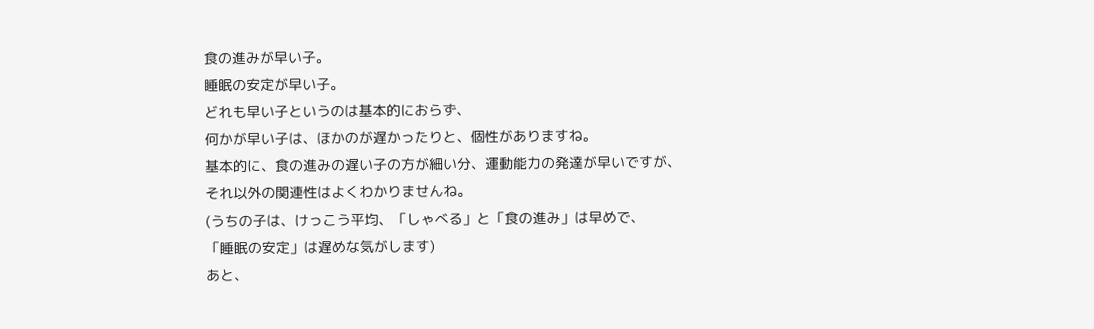食の進みが早い子。
睡眠の安定が早い子。
どれも早い子というのは基本的におらず、
何かが早い子は、ほかのが遅かったりと、個性がありますね。
基本的に、食の進みの遅い子の方が細い分、運動能力の発達が早いですが、
それ以外の関連性はよくわかりませんね。
(うちの子は、けっこう平均、「しゃべる」と「食の進み」は早めで、
「睡眠の安定」は遅めな気がします)
あと、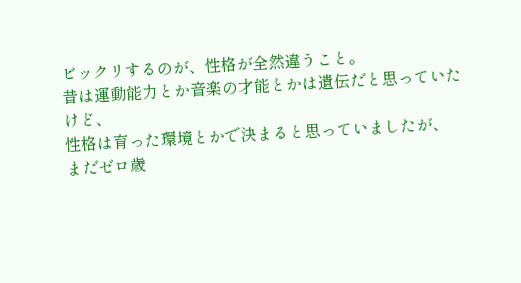ビックリするのが、性格が全然違うこと。
昔は運動能力とか音楽の才能とかは遺伝だと思っていたけど、
性格は育った環境とかで決まると思っていましたが、
まだゼロ歳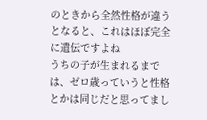のときから全然性格が違うとなると、これはほぼ完全に遺伝ですよね
うちの子が生まれるまでは、ゼロ歳っていうと性格とかは同じだと思ってまし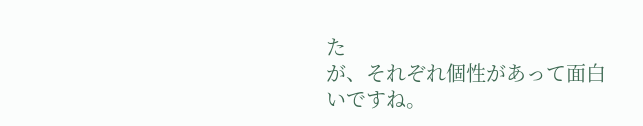た
が、それぞれ個性があって面白いですね。